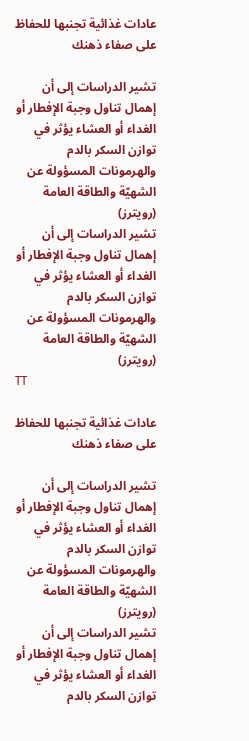عادات غذائية تجنبها للحفاظ على صفاء ذهنك

تشير الدراسات إلى أن إهمال تناول وجبة الإفطار أو الغداء أو العشاء يؤثر في توازن السكر بالدم والهرمونات المسؤولة عن الشهيّة والطاقة العامة (رويترز)
تشير الدراسات إلى أن إهمال تناول وجبة الإفطار أو الغداء أو العشاء يؤثر في توازن السكر بالدم والهرمونات المسؤولة عن الشهيّة والطاقة العامة (رويترز)
TT

عادات غذائية تجنبها للحفاظ على صفاء ذهنك

تشير الدراسات إلى أن إهمال تناول وجبة الإفطار أو الغداء أو العشاء يؤثر في توازن السكر بالدم والهرمونات المسؤولة عن الشهيّة والطاقة العامة (رويترز)
تشير الدراسات إلى أن إهمال تناول وجبة الإفطار أو الغداء أو العشاء يؤثر في توازن السكر بالدم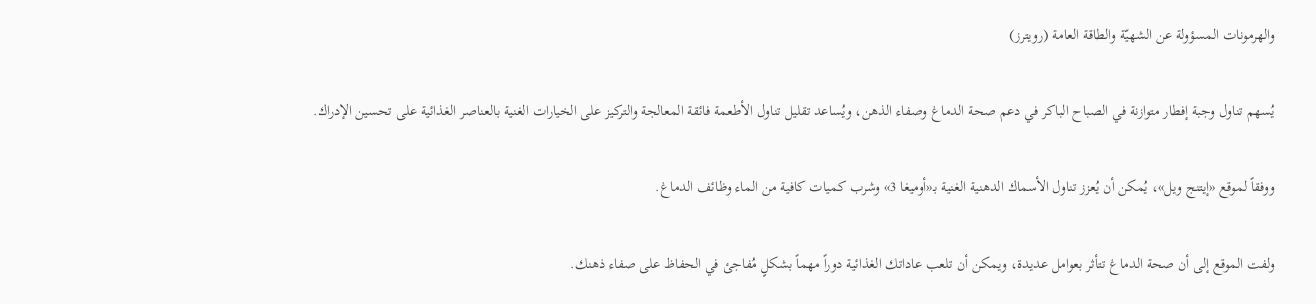والهرمونات المسؤولة عن الشهيّة والطاقة العامة (رويترز)

يُسهم تناول وجبة إفطار متوازنة في الصباح الباكر في دعم صحة الدماغ وصفاء الذهن، ويُساعد تقليل تناول الأطعمة فائقة المعالجة والتركيز على الخيارات الغنية بالعناصر الغذائية على تحسين الإدراك.

ووفقاً لموقع «إيتنج ويل»، يُمكن أن يُعزز تناول الأسماك الدهنية الغنية بـ«أوميغا 3» وشرب كميات كافية من الماء وظائف الدماغ.

ولفت الموقع إلى أن صحة الدماغ تتأثر بعوامل عديدة، ويمكن أن تلعب عاداتك الغذائية دوراً مهماً بشكلٍ مُفاجئ في الحفاظ على صفاء ذهنك.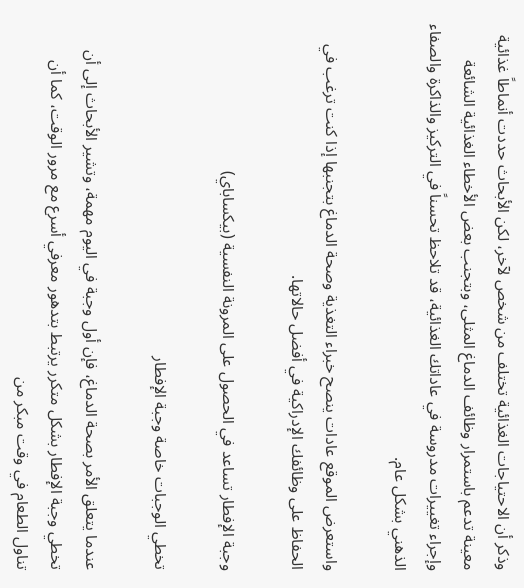وذكر أن الاحتياجات الغذائية تختلف من شخص لآخر، لكن الأبحاث حددت أنماطاً غذائية معينة تدعم باستمرار وظائف الدماغ المثلى، وبتجنب بعض الأخطاء الغذائية الشائعة وإجراء تغييرات مدروسة في عاداتك الغذائية، قد تلاحظ تحسناً في التركيز والذاكرة والصفاء الذهني بشكل عام.

واستعرض الموقع عادات ينصح خبراء التغذية وصحة الدماغ بتجنبها إذا كنت ترغب في الحفاظ على وظائفك الإدراكية في أفضل حالاتها.

وجبة الإفطار تساعد في الحصول على المرونة النفسية (بيكساباي)

تخطي الوجبات خاصة وجبة الإفطار

عندما يتعلق الأمر بصحة الدماغ، فإن أول وجبة في اليوم مهمة، وتشير الأبحاث إلى أن تخطي وجبة الإفطار بشكل متكرر يرتبط بتدهور معرفي أسرع مع مرور الوقت، كما أن تناول الطعام في وقت مبكر من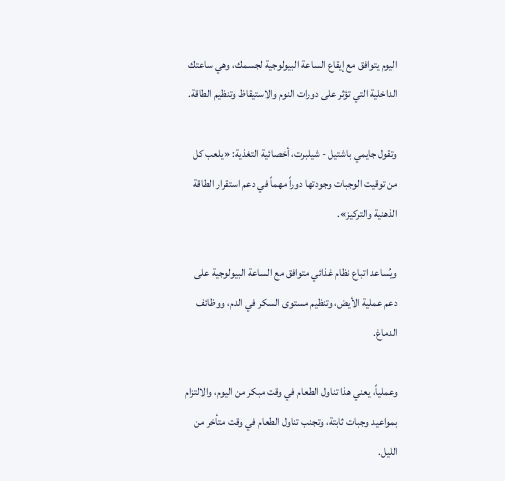اليوم يتوافق مع إيقاع الساعة البيولوجية لجسمك، وهي ساعتك الداخلية التي تؤثر على دورات النوم والاستيقاظ وتنظيم الطاقة.

وتقول جايمي باشتيل - شيلبرت، أخصائية التغذية: «يلعب كل من توقيت الوجبات وجودتها دوراً مهماً في دعم استقرار الطاقة الذهنية والتركيز».

ويُساعد اتباع نظام غذائي متوافق مع الساعة البيولوجية على دعم عملية الأيض، وتنظيم مستوى السكر في الدم، ووظائف الدماغ.

وعملياً، يعني هذا تناول الطعام في وقت مبكر من اليوم، والالتزام بمواعيد وجبات ثابتة، وتجنب تناول الطعام في وقت متأخر من الليل.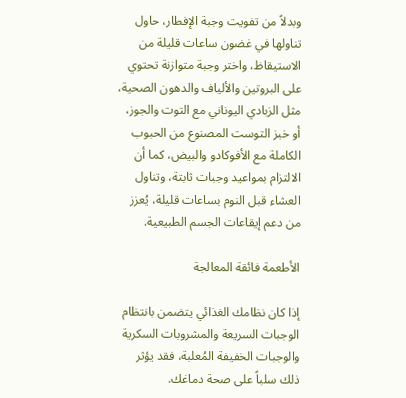وبدلاً من تفويت وجبة الإفطار، حاول تناولها في غضون ساعات قليلة من الاستيقاظ، واختر وجبة متوازنة تحتوي على البروتين والألياف والدهون الصحية، مثل الزبادي اليوناني مع التوت والجوز، أو خبز التوست المصنوع من الحبوب الكاملة مع الأفوكادو والبيض، كما أن الالتزام بمواعيد وجبات ثابتة، وتناول العشاء قبل النوم بساعات قليلة، يُعزز من دعم إيقاعات الجسم الطبيعية.

الأطعمة فائقة المعالجة

إذا كان نظامك الغذائي يتضمن بانتظام الوجبات السريعة والمشروبات السكرية والوجبات الخفيفة المُعلبة، فقد يؤثر ذلك سلباً على صحة دماغك.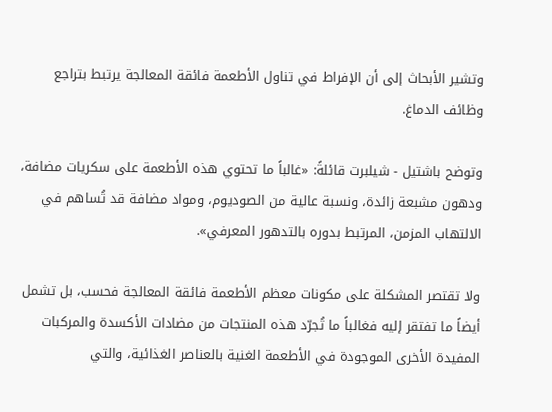وتشير الأبحاث إلى أن الإفراط في تناول الأطعمة فائقة المعالجة يرتبط بتراجع وظائف الدماغ.

وتوضح باشتيل - شيلبرت قائلةً: «غالباً ما تحتوي هذه الأطعمة على سكريات مضافة، ودهون مشبعة زائدة، ونسبة عالية من الصوديوم، ومواد مضافة قد تُساهم في الالتهاب المزمن، المرتبط بدوره بالتدهور المعرفي».

ولا تقتصر المشكلة على مكونات معظم الأطعمة فائقة المعالجة فحسب، بل تشمل أيضاً ما تفتقر إليه فغالباً ما تُجرّد هذه المنتجات من مضادات الأكسدة والمركبات المفيدة الأخرى الموجودة في الأطعمة الغنية بالعناصر الغذائية، والتي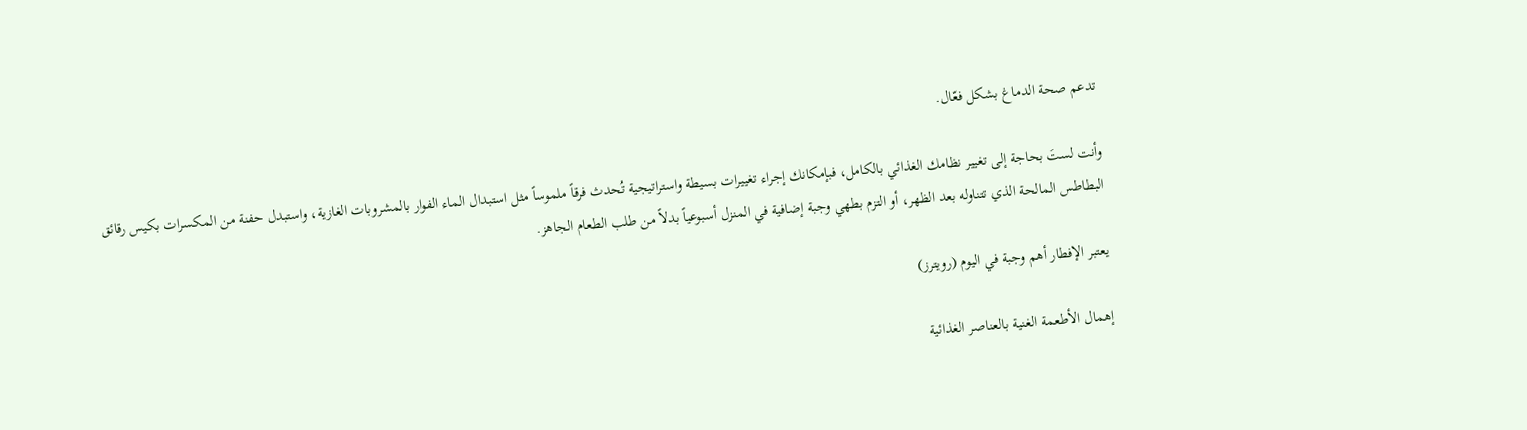تدعم صحة الدماغ بشكل فعّال.

وأنت لستَ بحاجة إلى تغيير نظامك الغذائي بالكامل، فبإمكانك إجراء تغييرات بسيطة واستراتيجية تُحدث فرقاً ملموساً مثل استبدال الماء الفوار بالمشروبات الغازية، واستبدل حفنة من المكسرات بكيس رقائق البطاطس المالحة الذي تتناوله بعد الظهر، أو التزم بطهي وجبة إضافية في المنزل أسبوعياً بدلاً من طلب الطعام الجاهز.

يعتبر الإفطار أهم وجبة في اليوم (رويترز)

إهمال الأطعمة الغنية بالعناصر الغذائية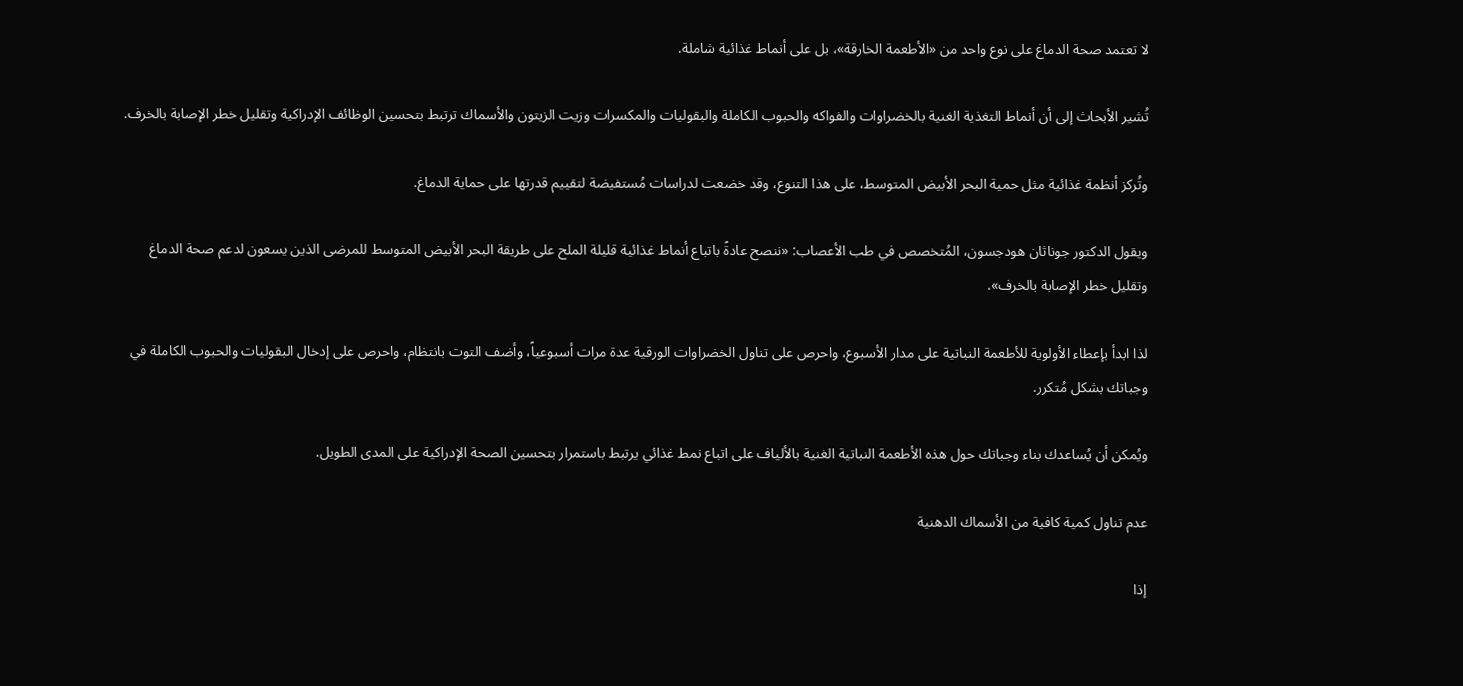لا تعتمد صحة الدماغ على نوع واحد من «الأطعمة الخارقة»، بل على أنماط غذائية شاملة.

تُشير الأبحاث إلى أن أنماط التغذية الغنية بالخضراوات والفواكه والحبوب الكاملة والبقوليات والمكسرات وزيت الزيتون والأسماك ترتبط بتحسين الوظائف الإدراكية وتقليل خطر الإصابة بالخرف.

وتُركز أنظمة غذائية مثل حمية البحر الأبيض المتوسط، على هذا التنوع، وقد خضعت لدراسات مُستفيضة لتقييم قدرتها على حماية الدماغ.

ويقول الدكتور جوناثان هودجسون، المُتخصص في طب الأعصاب: «ننصح عادةً باتباع أنماط غذائية قليلة الملح على طريقة البحر الأبيض المتوسط للمرضى الذين يسعون لدعم صحة الدماغ وتقليل خطر الإصابة بالخرف».

لذا ابدأ بإعطاء الأولوية للأطعمة النباتية على مدار الأسبوع، واحرص على تناول الخضراوات الورقية عدة مرات أسبوعياً، وأضف التوت بانتظام، واحرص على إدخال البقوليات والحبوب الكاملة في وجباتك بشكل مُتكرر.

ويُمكن أن يُساعدك بناء وجباتك حول هذه الأطعمة النباتية الغنية بالألياف على اتباع نمط غذائي يرتبط باستمرار بتحسين الصحة الإدراكية على المدى الطويل.

عدم تناول كمية كافية من الأسماك الدهنية

إذا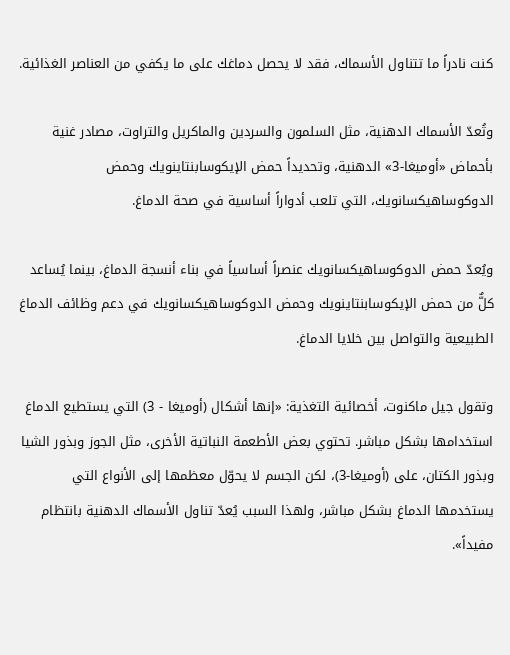كنت نادراً ما تتناول الأسماك، فقد لا يحصل دماغك على ما يكفي من العناصر الغذائية.

وتُعدّ الأسماك الدهنية، مثل السلمون والسردين والماكريل والتراوت، مصادر غنية بأحماض «أوميغا-3» الدهنية، وتحديداً حمض الإيكوسابنتاينويك وحمض الدوكوساهيكسانويك، التي تلعب أدواراً أساسية في صحة الدماغ.

ويُعدّ حمض الدوكوساهيكسانويك عنصراً أساسياً في بناء أنسجة الدماغ، بينما يُساعد كلٌّ من حمض الإيكوسابنتاينويك وحمض الدوكوساهيكسانويك في دعم وظائف الدماغ الطبيعية والتواصل بين خلايا الدماغ.

وتقول جيل ماكنوت، أخصائية التغذية: «إنها أشكال (أوميغا - 3) التي يستطيع الدماغ استخدامها بشكل مباشر. تحتوي بعض الأطعمة النباتية الأخرى، مثل الجوز وبذور الشيا وبذور الكتان، على (أوميغا-3)، لكن الجسم لا يحوّل معظمها إلى الأنواع التي يستخدمها الدماغ بشكل مباشر، ولهذا السبب يُعدّ تناول الأسماك الدهنية بانتظام مفيداً».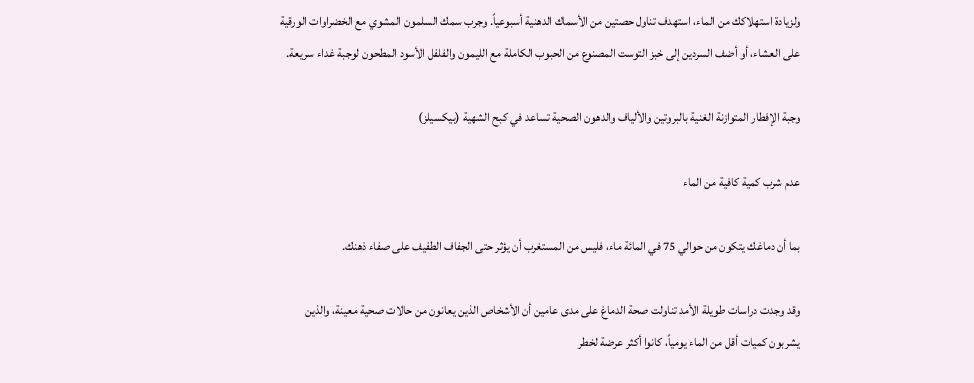ولزيادة استهلاكك من الماء، استهدف تناول حصتين من الأسماك الدهنية أسبوعياً. وجرب سمك السلمون المشوي مع الخضراوات الورقية على العشاء، أو أضف السردين إلى خبز التوست المصنوع من الحبوب الكاملة مع الليمون والفلفل الأسود المطحون لوجبة غداء سريعة.

وجبة الإفطار المتوازنة الغنية بالبروتين والألياف والدهون الصحية تساعد في كبح الشهية (بيكسيلز)

عدم شرب كمية كافية من الماء

بما أن دماغك يتكون من حوالي 75 في المائة ماء، فليس من المستغرب أن يؤثر حتى الجفاف الطفيف على صفاء ذهنك.

وقد وجدت دراسات طويلة الأمد تناولت صحة الدماغ على مدى عامين أن الأشخاص الذين يعانون من حالات صحية معينة، والذين يشربون كميات أقل من الماء يومياً، كانوا أكثر عرضة لخطر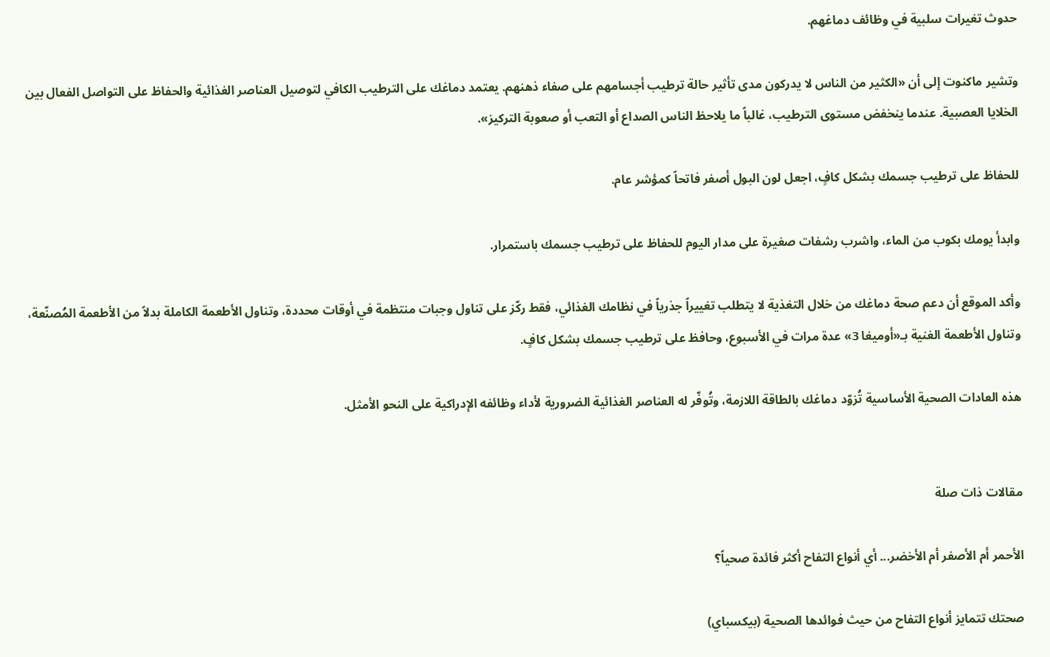حدوث تغيرات سلبية في وظائف دماغهم.

وتشير ماكنوت إلى أن «الكثير من الناس لا يدركون مدى تأثير حالة ترطيب أجسامهم على صفاء ذهنهم. يعتمد دماغك على الترطيب الكافي لتوصيل العناصر الغذائية والحفاظ على التواصل الفعال بين الخلايا العصبية. عندما ينخفض مستوى الترطيب، غالباً ما يلاحظ الناس الصداع أو التعب أو صعوبة التركيز».

للحفاظ على ترطيب جسمك بشكل كافٍ، اجعل لون البول أصفر فاتحاً كمؤشر عام.

وابدأ يومك بكوب من الماء، واشرب رشفات صغيرة على مدار اليوم للحفاظ على ترطيب جسمك باستمرار.

وأكد الموقع أن دعم صحة دماغك من خلال التغذية لا يتطلب تغييراً جذرياً في نظامك الغذائي، فقط ركّز على تناول وجبات منتظمة في أوقات محددة، وتناول الأطعمة الكاملة بدلاً من الأطعمة المُصنّعة، وتناول الأطعمة الغنية بـ«أوميغا 3» عدة مرات في الأسبوع، وحافظ على ترطيب جسمك بشكل كافٍ.

هذه العادات الصحية الأساسية تُزوّد دماغك بالطاقة اللازمة، وتُوفّر له العناصر الغذائية الضرورية لأداء وظائفه الإدراكية على النحو الأمثل.


مقالات ذات صلة

الأحمر أم الأصفر أم الأخضر... أي أنواع التفاح أكثر فائدة صحياً؟

صحتك تتمايز أنواع التفاح من حيث فوائدها الصحية (بيكسباي)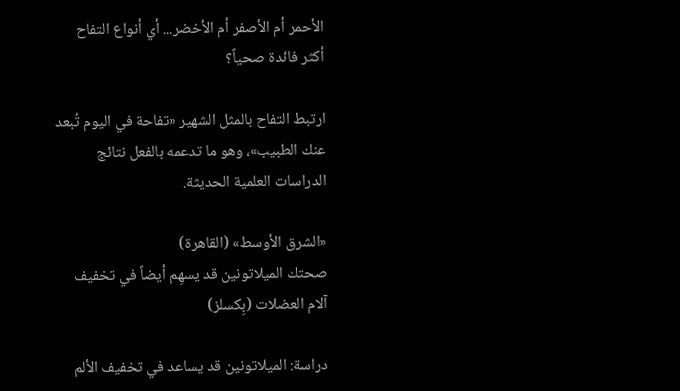الأحمر أم الأصفر أم الأخضر... أي أنواع التفاح أكثر فائدة صحياً؟

ارتبط التفاح بالمثل الشهير «تفاحة في اليوم تُبعد عنك الطبيب»، وهو ما تدعمه بالفعل نتائج الدراسات العلمية الحديثة.

«الشرق الأوسط» (القاهرة)
صحتك الميلاتونين قد يسهِم أيضاً في تخفيف آلام العضلات (بِكسلز)

دراسة: الميلاتونين قد يساعد في تخفيف الألم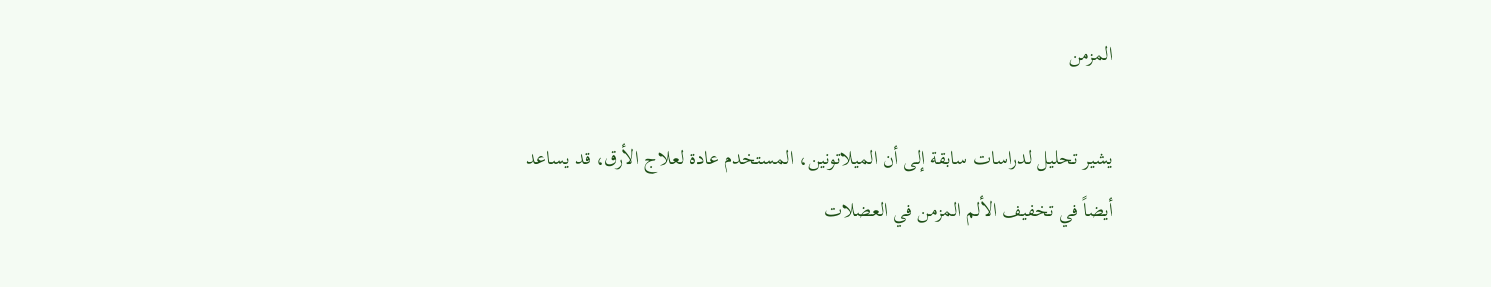المزمن

يشير ‌تحليل لدراسات سابقة إلى أن الميلاتونين، المستخدم عادة لعلاج الأرق، قد يساعد أيضاً في تخفيف الألم المزمن في العضلات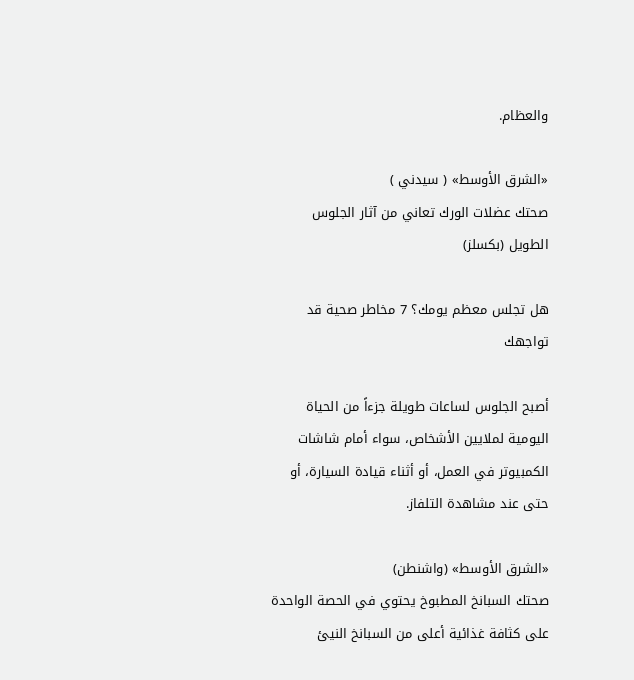والعظام.

«الشرق الأوسط» ( سيدني )
صحتك عضلات الورك تعاني من آثار الجلوس الطويل (بكسلز)

هل تجلس معظم يومك؟ 7 مخاطر صحية قد تواجهك

أصبح الجلوس لساعات طويلة جزءاً من الحياة اليومية لملايين الأشخاص، سواء أمام شاشات الكمبيوتر في العمل، أو أثناء قيادة السيارة، أو حتى عند مشاهدة التلفاز.

«الشرق الأوسط» (واشنطن)
صحتك السبانخ المطبوخ يحتوي في الحصة الواحدة على كثافة غذائية أعلى من السبانخ النيئ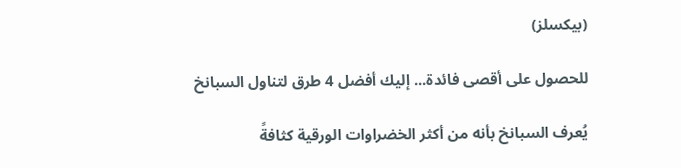(بيكسلز)

للحصول على أقصى فائدة... إليك أفضل 4 طرق لتناول السبانخ

يُعرف السبانخ بأنه من أكثر الخضراوات الورقية كثافةً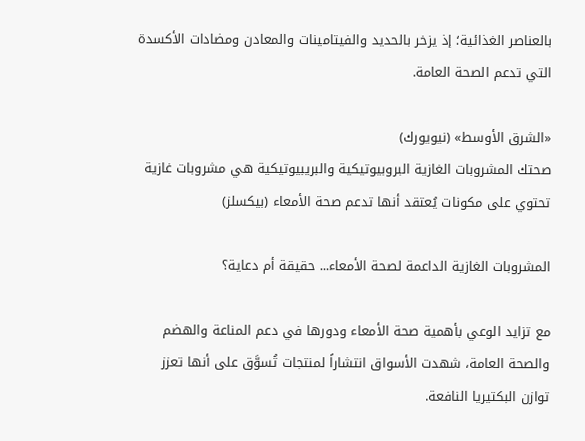بالعناصر الغذائية؛ إذ يزخر بالحديد والفيتامينات والمعادن ومضادات الأكسدة التي تدعم الصحة العامة.

«الشرق الأوسط» (نيويورك)
صحتك المشروبات الغازية البروبيوتيكية والبريبيوتيكية هي مشروبات غازية تحتوي على مكونات يُعتقد أنها تدعم صحة الأمعاء (بيكسلز)

المشروبات الغازية الداعمة لصحة الأمعاء... حقيقة أم دعاية؟

مع تزايد الوعي بأهمية صحة الأمعاء ودورها في دعم المناعة والهضم والصحة العامة، شهدت الأسواق انتشاراً لمنتجات تُسوَّق على أنها تعزز توازن البكتيريا النافعة.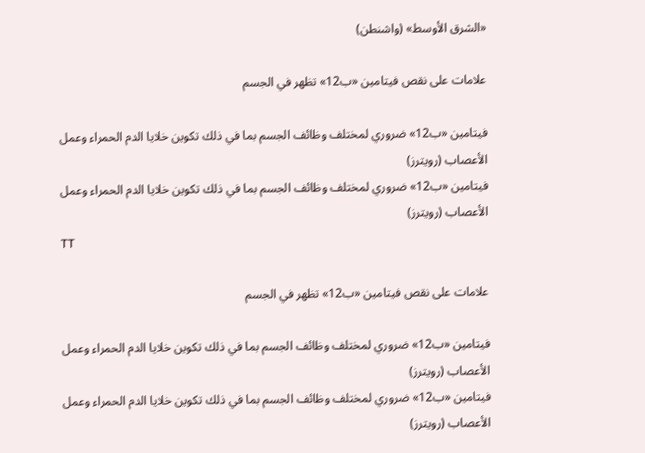«الشرق الأوسط» (واشنطن)

علامات على نقص فيتامين «ب12» تظهر في الجسم

فيتامين «ب12» ضروري لمختلف وظائف الجسم بما في ذلك تكوين خلايا الدم الحمراء وعمل الأعصاب (رويترز)
فيتامين «ب12» ضروري لمختلف وظائف الجسم بما في ذلك تكوين خلايا الدم الحمراء وعمل الأعصاب (رويترز)
TT

علامات على نقص فيتامين «ب12» تظهر في الجسم

فيتامين «ب12» ضروري لمختلف وظائف الجسم بما في ذلك تكوين خلايا الدم الحمراء وعمل الأعصاب (رويترز)
فيتامين «ب12» ضروري لمختلف وظائف الجسم بما في ذلك تكوين خلايا الدم الحمراء وعمل الأعصاب (رويترز)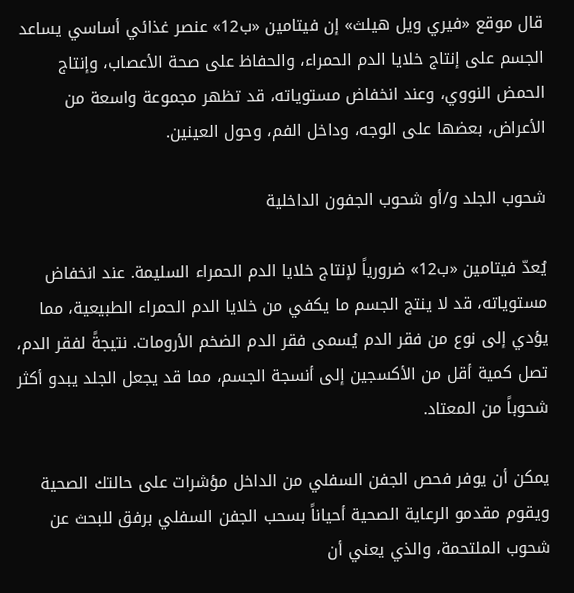قال موقع «فيري ويل هيلث» إن فيتامين «ب12» عنصر غذائي أساسي يساعد الجسم على إنتاج خلايا الدم الحمراء، والحفاظ على صحة الأعصاب، وإنتاج الحمض النووي، وعند انخفاض مستوياته، قد تظهر مجموعة واسعة من الأعراض، بعضها على الوجه، وداخل الفم، وحول العينين.

شحوب الجلد و/أو شحوب الجفون الداخلية

يُعدّ فيتامين «ب12» ضرورياً لإنتاج خلايا الدم الحمراء السليمة. عند انخفاض مستوياته، قد لا ينتج الجسم ما يكفي من خلايا الدم الحمراء الطبيعية، مما يؤدي إلى نوع من فقر الدم يُسمى فقر الدم الضخم الأرومات. نتيجةً لفقر الدم، تصل كمية أقل من الأكسجين إلى أنسجة الجسم، مما قد يجعل الجلد يبدو أكثر شحوباً من المعتاد.

يمكن أن يوفر فحص الجفن السفلي من الداخل مؤشرات على حالتك الصحية ويقوم مقدمو الرعاية الصحية أحياناً بسحب الجفن السفلي برفق للبحث عن شحوب الملتحمة، والذي يعني أن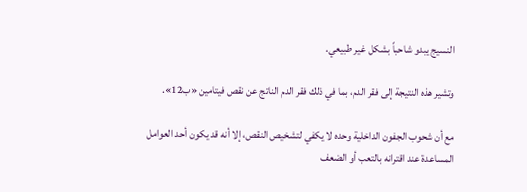النسيج يبدو شاحباً بشكل غير طبيعي.

وتشير هذه النتيجة إلى فقر الدم، بما في ذلك فقر الدم الناتج عن نقص فيتامين «ب12».

مع أن شحوب الجفون الداخلية وحده لا يكفي لتشخيص النقص، إلا أنه قد يكون أحد العوامل المساعدة عند اقترانه بالتعب أو الضعف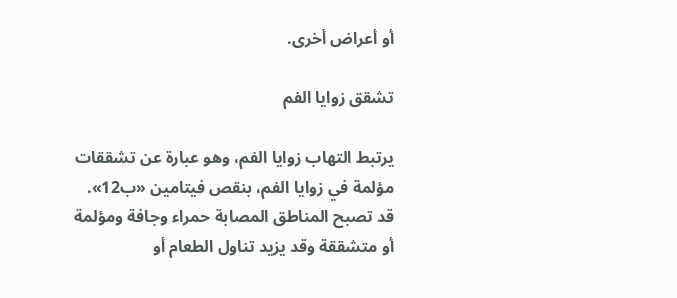أو أعراض أخرى.

تشقق زوايا الفم

يرتبط التهاب زوايا الفم، وهو عبارة عن تشققات مؤلمة في زوايا الفم، بنقص فيتامين «ب12». قد تصبح المناطق المصابة حمراء وجافة ومؤلمة أو متشققة وقد يزيد تناول الطعام أو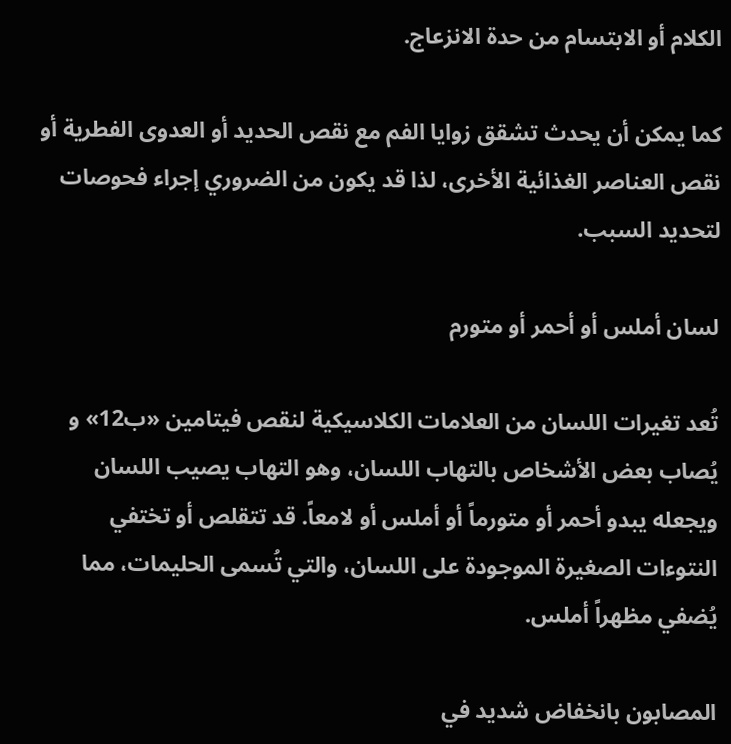الكلام أو الابتسام من حدة الانزعاج.

كما يمكن أن يحدث تشقق زوايا الفم مع نقص الحديد أو العدوى الفطرية أو نقص العناصر الغذائية الأخرى، لذا قد يكون من الضروري إجراء فحوصات لتحديد السبب.

لسان أملس أو أحمر أو متورم

تُعد تغيرات اللسان من العلامات الكلاسيكية لنقص فيتامين «ب12» و يُصاب بعض الأشخاص بالتهاب اللسان، وهو التهاب يصيب اللسان ويجعله يبدو أحمر أو متورماً أو أملس أو لامعاً. قد تتقلص أو تختفي النتوءات الصغيرة الموجودة على اللسان، والتي تُسمى الحليمات، مما يُضفي مظهراً أملس.

المصابون بانخفاض شديد في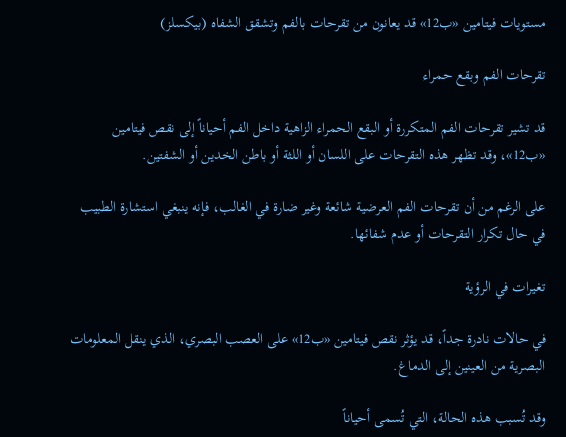مستويات فيتامين «ب12» قد يعانون من تقرحات بالفم وتشقق الشفاه (بيكسلز)

تقرحات الفم وبقع حمراء

قد تشير تقرحات الفم المتكررة أو البقع الحمراء الزاهية داخل الفم أحياناً إلى نقص فيتامين «ب12»، وقد تظهر هذه التقرحات على اللسان أو اللثة أو باطن الخدين أو الشفتين.

على الرغم من أن تقرحات الفم العرضية شائعة وغير ضارة في الغالب، فإنه ينبغي استشارة الطبيب في حال تكرار التقرحات أو عدم شفائها.

تغيرات في الرؤية

في حالات نادرة جداً، قد يؤثر نقص فيتامين «ب12» على العصب البصري، الذي ينقل المعلومات البصرية من العينين إلى الدماغ.

وقد تُسبب هذه الحالة، التي تُسمى أحياناً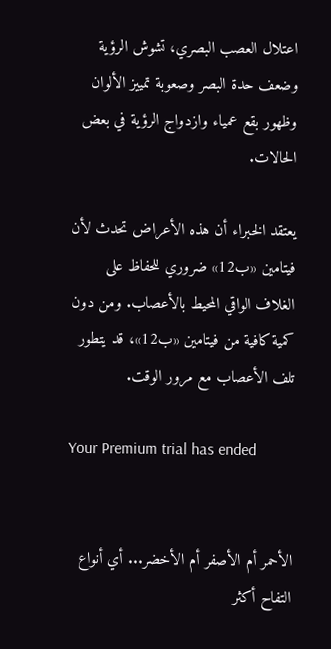اعتلال العصب البصري، تشوش الرؤية وضعف حدة البصر وصعوبة تمييز الألوان وظهور بقع عمياء وازدواج الرؤية في بعض الحالات.

يعتقد الخبراء أن هذه الأعراض تحدث لأن فيتامين «ب12» ضروري للحفاظ على الغلاف الواقي المحيط بالأعصاب. ومن دون كمية كافية من فيتامين «ب12»، قد يتطور تلف الأعصاب مع مرور الوقت.

Your Premium trial has ended


الأحمر أم الأصفر أم الأخضر... أي أنواع التفاح أكثر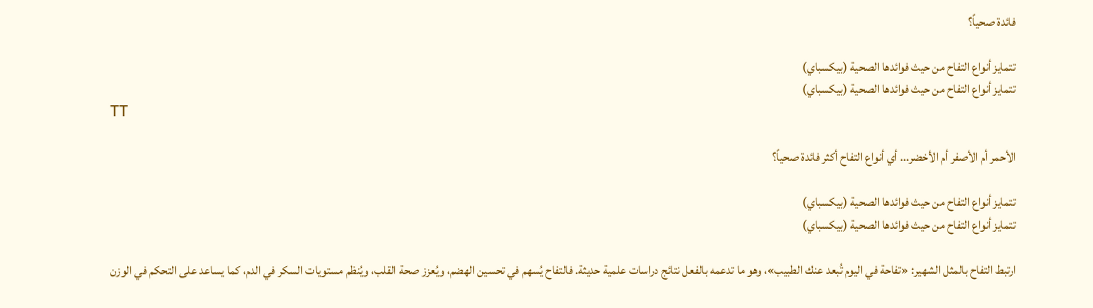فائدة صحياً؟

تتمايز أنواع التفاح من حيث فوائدها الصحية (بيكسباي)
تتمايز أنواع التفاح من حيث فوائدها الصحية (بيكسباي)
TT

الأحمر أم الأصفر أم الأخضر... أي أنواع التفاح أكثر فائدة صحياً؟

تتمايز أنواع التفاح من حيث فوائدها الصحية (بيكسباي)
تتمايز أنواع التفاح من حيث فوائدها الصحية (بيكسباي)

ارتبط التفاح بالمثل الشهير: «تفاحة في اليوم تُبعد عنك الطبيب»، وهو ما تدعمه بالفعل نتائج دراسات علمية حديثة. فالتفاح يُسهم في تحسين الهضم، ويُعزز صحة القلب، ويُنظم مستويات السكر في الدم، كما يساعد على التحكم في الوزن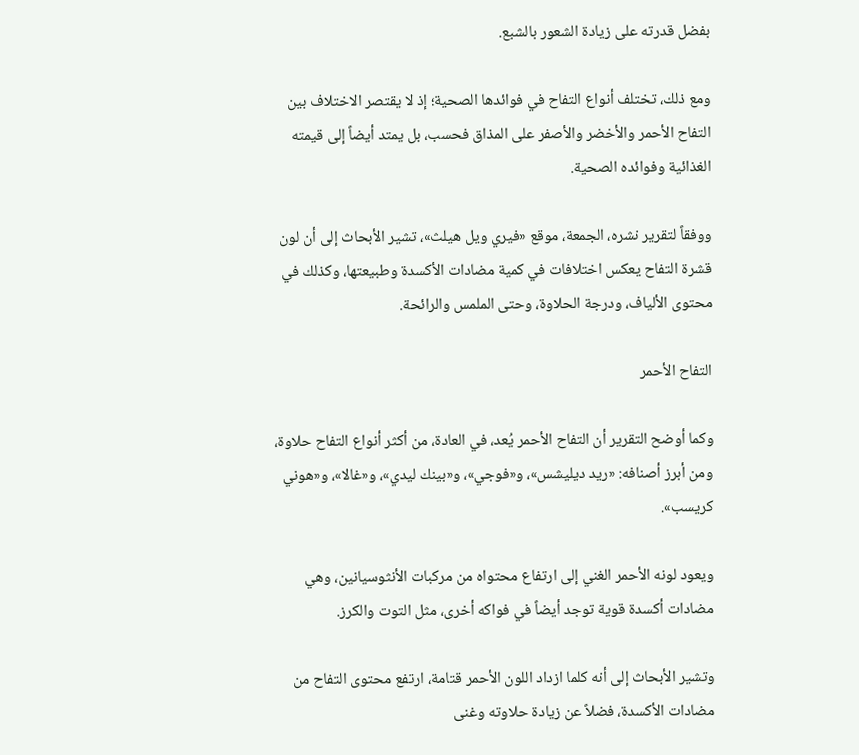بفضل قدرته على زيادة الشعور بالشبع.

ومع ذلك، تختلف أنواع التفاح في فوائدها الصحية؛ إذ لا يقتصر الاختلاف بين التفاح الأحمر والأخضر والأصفر على المذاق فحسب، بل يمتد أيضاً إلى قيمته الغذائية وفوائده الصحية.

ووفقاً لتقرير نشره، الجمعة، موقع «فيري ويل هيلث»، تشير الأبحاث إلى أن لون قشرة التفاح يعكس اختلافات في كمية مضادات الأكسدة وطبيعتها، وكذلك في محتوى الألياف، ودرجة الحلاوة، وحتى الملمس والرائحة.

التفاح الأحمر

وكما أوضح التقرير أن التفاح الأحمر يُعد، في العادة، من أكثر أنواع التفاح حلاوة، ومن أبرز أصنافه: «ريد ديليشس»، و«فوجي»، و«بينك ليدي»، و«غالا»، و«هوني كريسب».

ويعود لونه الأحمر الغني إلى ارتفاع محتواه من مركبات الأنثوسيانين، وهي مضادات أكسدة قوية توجد أيضاً في فواكه أخرى، مثل التوت والكرز.

وتشير الأبحاث إلى أنه كلما ازداد اللون الأحمر قتامة، ارتفع محتوى التفاح من مضادات الأكسدة، فضلاً عن زيادة حلاوته وغنى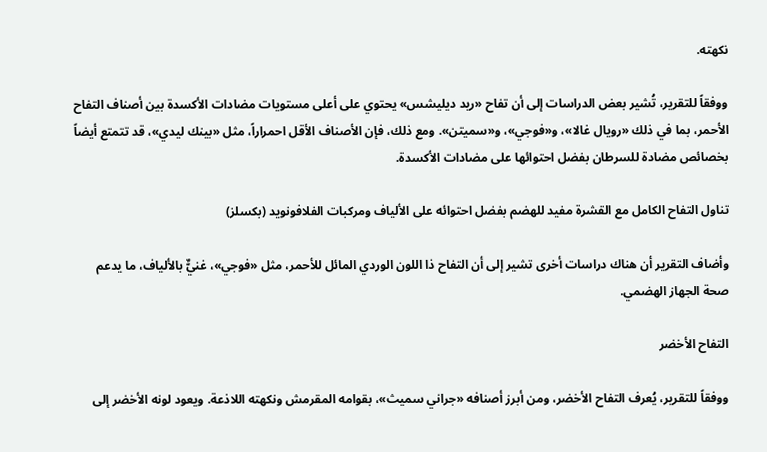نكهته.

ووفقاً للتقرير، تُشير بعض الدراسات إلى أن تفاح «ريد ديليشس» يحتوي على أعلى مستويات مضادات الأكسدة بين أصناف التفاح الأحمر، بما في ذلك «رويال غالا»، و«فوجي»، و«سميتن». ومع ذلك، فإن الأصناف الأقل احمراراً، مثل «بينك ليدي»، قد تتمتع أيضاً بخصائص مضادة للسرطان بفضل احتوائها على مضادات الأكسدة.

تناول التفاح الكامل مع القشرة مفيد للهضم بفضل احتوائه على الألياف ومركبات الفلافونويد (بكسلز)

وأضاف التقرير أن هناك دراسات أخرى تشير إلى أن التفاح ذا اللون الوردي المائل للأحمر، مثل «فوجي»، غنيٌّ بالألياف، ما يدعم صحة الجهاز الهضمي.

التفاح الأخضر

ووفقاً للتقرير، يُعرف التفاح الأخضر، ومن أبرز أصنافه «جراني سميث»، بقوامه المقرمش ونكهته اللاذعة. ويعود لونه الأخضر إلى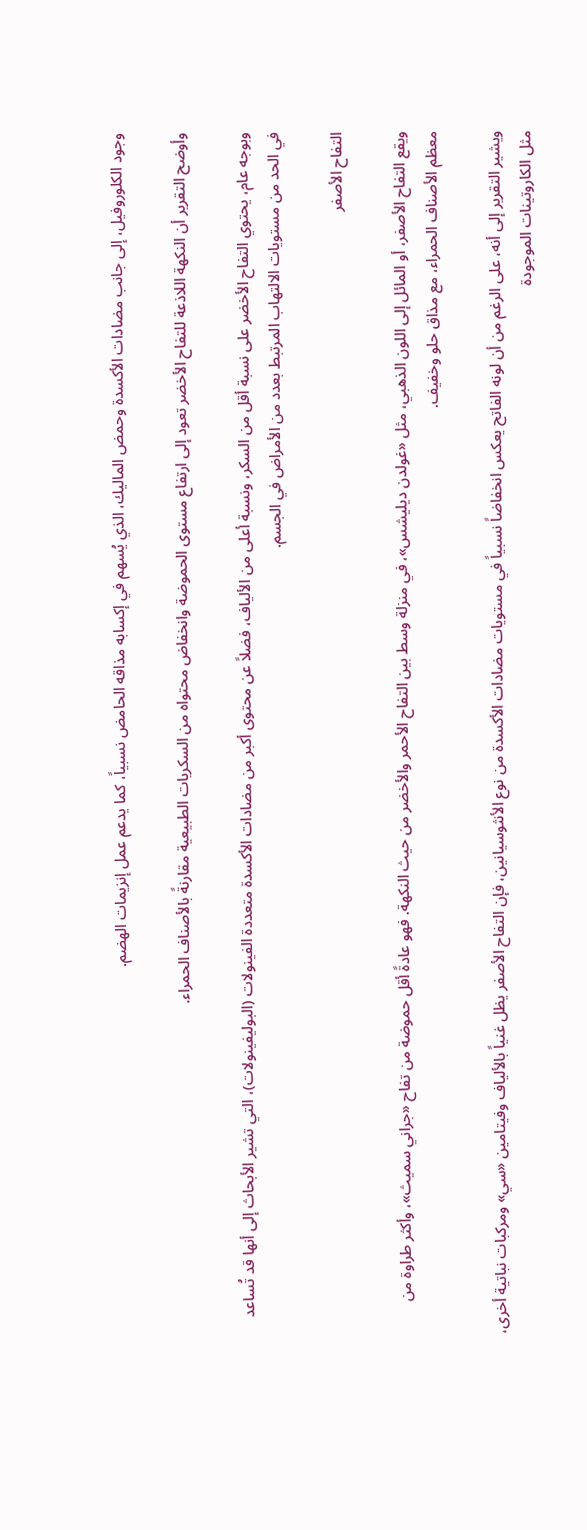وجود الكلوروفيل، إلى جانب مضادات الأكسدة وحمض الماليك، الذي يُسهم في إكسابه مذاقه الحامض نسبياً، كما يدعم عمل إنزيمات الهضم.

وأوضح التقرير أن النكهة اللاذعة للتفاح الأخضر تعود إلى ارتفاع مستوى الحموضة وانخفاض محتواه من السكريات الطبيعية مقارنةً بالأصناف الحمراء.

وبوجه عام، يحتوي التفاح الأخضر على نسبة أقل من السكر، ونسبة أعلى من الألياف، فضلاً عن محتوى أكبر من مضادات الأكسدة متعددة الفينولات (البوليفينولات)، التي تشير الأبحاث إلى أنها قد تُساعد في الحد من مستويات الالتهاب المرتبط بعدد من الأمراض في الجسم.

التفاح الأصفر

ويقع التفاح الأصفر، أو المائل إلى اللون الذهبي، مثل «غولدن ديليشس»، في منزلة وسط بين التفاح الأحمر والأخضر من حيث النكهة. فهو عادةً أقل حموضة من تفاح «جراني سميث»، وأكثر طراوة من معظم الأصناف الحمراء، مع مذاق حلو وخفيف.

ويشير التقرير إلى أنه، على الرغم من أن لونه الفاتح يعكس انخفاضاً نسبياً في مستويات مضادات الأكسدة من نوع الأنثوسيانين، فإن التفاح الأصفر يظل غنياً بالألياف وفيتامين «سي» ومركبات نباتية أخرى، مثل الكاروتينات الموجودة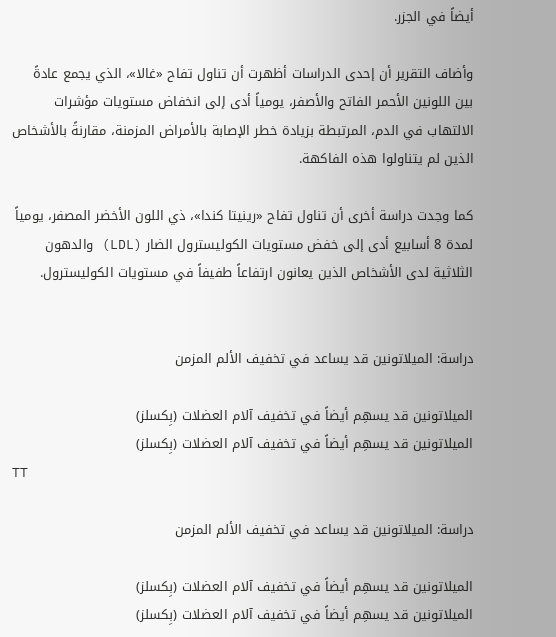أيضاً في الجزر.

وأضاف التقرير أن إحدى الدراسات أظهرت أن تناول تفاح «غالا»، الذي يجمع عادةً بين اللونين الأحمر الفاتح والأصفر، يومياً أدى إلى انخفاض مستويات مؤشرات الالتهاب في الدم، المرتبطة بزيادة خطر الإصابة بالأمراض المزمنة، مقارنةً بالأشخاص الذين لم يتناولوا هذه الفاكهة.

كما وجدت دراسة أخرى أن تناول تفاح «رينيتا كندا»، ذي اللون الأخضر المصفر، يومياً لمدة 8 أسابيع أدى إلى خفض مستويات الكوليسترول الضار (LDL) والدهون الثلاثية لدى الأشخاص الذين يعانون ارتفاعاً طفيفاً في مستويات الكوليسترول.


دراسة: الميلاتونين قد يساعد في تخفيف الألم المزمن

الميلاتونين قد يسهِم أيضاً في تخفيف آلام العضلات (بِكسلز)
الميلاتونين قد يسهِم أيضاً في تخفيف آلام العضلات (بِكسلز)
TT

دراسة: الميلاتونين قد يساعد في تخفيف الألم المزمن

الميلاتونين قد يسهِم أيضاً في تخفيف آلام العضلات (بِكسلز)
الميلاتونين قد يسهِم أيضاً في تخفيف آلام العضلات (بِكسلز)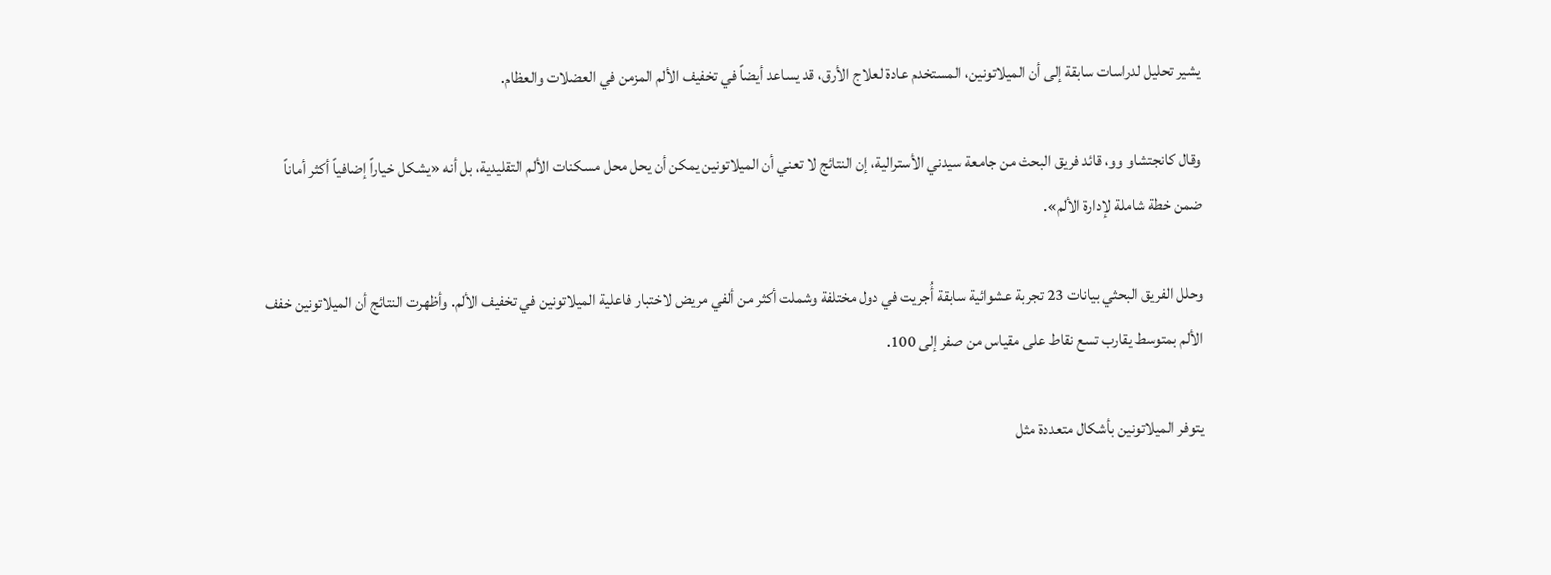يشير تحليل لدراسات سابقة إلى أن الميلاتونين، المستخدم عادة لعلاج الأرق، قد يساعد أيضاً في تخفيف الألم المزمن في العضلات والعظام.

وقال كانجتشاو وو، قائد فريق البحث من جامعة سيدني الأسترالية، إن النتائج لا تعني أن الميلاتونين يمكن أن يحل محل مسكنات الألم التقليدية، بل أنه «يشكل خياراً إضافياً أكثر أماناً ضمن خطة شاملة لإدارة الألم».

وحلل الفريق البحثي بيانات 23 تجربة عشوائية سابقة أُجريت في دول مختلفة وشملت أكثر من ألفي مريض لاختبار فاعلية الميلاتونين في تخفيف الألم. وأظهرت النتائج أن الميلاتونين خفف الألم بمتوسط يقارب تسع نقاط على مقياس من صفر إلى 100.

يتوفر الميلاتونين بأشكال متعددة مثل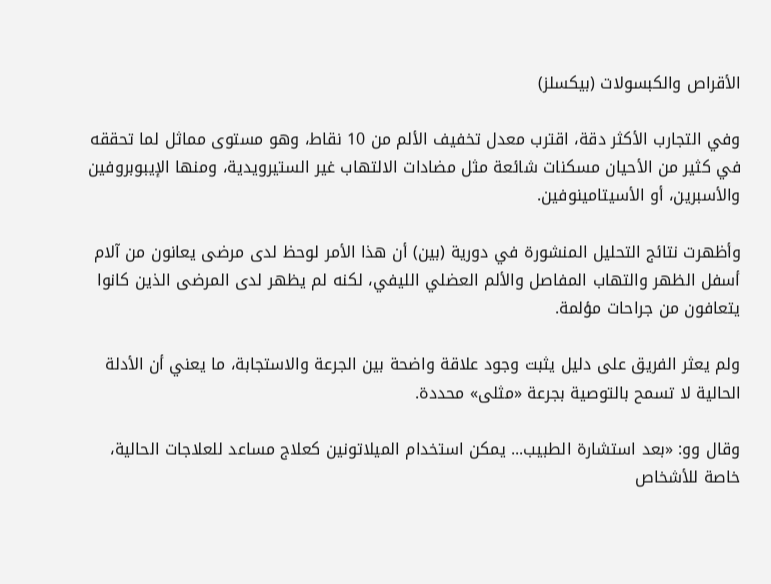الأقراص والكبسولات (بيكسلز)

وفي التجارب الأكثر دقة، اقترب معدل تخفيف الألم من 10 نقاط، وهو مستوى مماثل لما تحققه في كثير من الأحيان مسكنات شائعة مثل مضادات الالتهاب غير الستيرويدية، ومنها الإيبوبروفين والأسبرين، أو الأسيتامينوفين.

وأظهرت نتائج التحليل المنشورة في دورية (بين) أن هذا الأمر لوحظ لدى مرضى يعانون من آلام أسفل الظهر والتهاب المفاصل والألم العضلي الليفي، لكنه لم يظهر لدى المرضى الذين كانوا يتعافون من جراحات مؤلمة.

ولم يعثر الفريق على دليل يثبت وجود علاقة واضحة بين الجرعة والاستجابة، ما يعني أن الأدلة الحالية لا تسمح بالتوصية بجرعة «مثلى» محددة.

وقال وو: «بعد استشارة الطبيب... يمكن استخدام الميلاتونين كعلاج مساعد للعلاجات الحالية، خاصة للأشخاص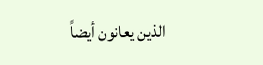الذين يعانون أيضاً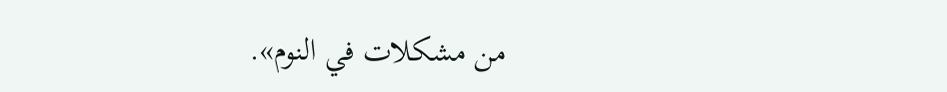من مشكلات في النوم».